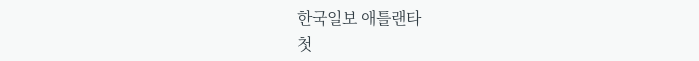한국일보 애틀랜타
첫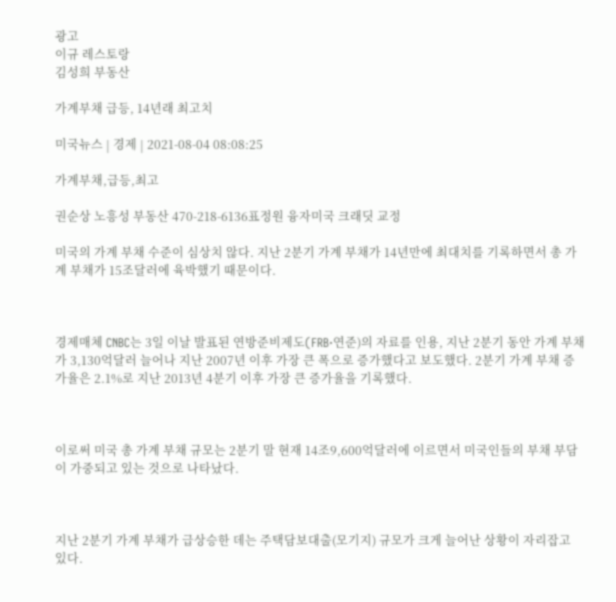광고
이규 레스토랑
김성희 부동산

가계부채 급등, 14년래 최고치

미국뉴스 | 경제 | 2021-08-04 08:08:25

가계부채,급등,최고

권순상 노흥성 부동산 470-218-6136표정원 융자미국 크래딧 교정

미국의 가계 부채 수준이 심상치 않다. 지난 2분기 가계 부채가 14년만에 최대치를 기록하면서 총 가계 부채가 15조달러에 육박했기 때문이다.



경제매체 CNBC는 3일 이날 발표된 연방준비제도(FRB·연준)의 자료를 인용, 지난 2분기 동안 가계 부채가 3,130억달러 늘어나 지난 2007년 이후 가장 큰 폭으로 증가했다고 보도했다. 2분기 가계 부채 증가율은 2.1%로 지난 2013년 4분기 이후 가장 큰 증가율을 기록했다.



이로써 미국 총 가계 부채 규모는 2분기 말 현재 14조9,600억달러에 이르면서 미국인들의 부채 부담이 가중되고 있는 것으로 나타났다.



지난 2분기 가계 부채가 급상승한 데는 주택담보대출(모기지) 규모가 크게 늘어난 상황이 자리잡고 있다.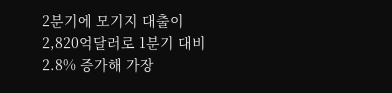2분기에 모기지 대출이 2,820억달러로 1분기 대비 2.8% 증가해 가장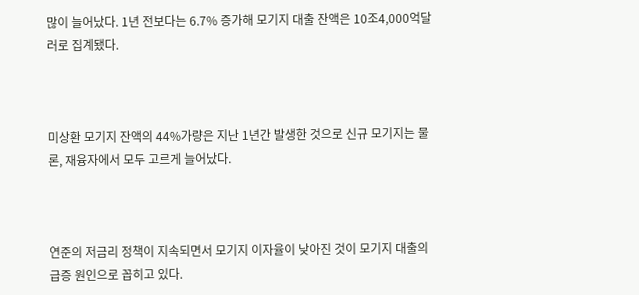많이 늘어났다. 1년 전보다는 6.7% 증가해 모기지 대출 잔액은 10조4,000억달러로 집계됐다.



미상환 모기지 잔액의 44%가량은 지난 1년간 발생한 것으로 신규 모기지는 물론, 재융자에서 모두 고르게 늘어났다.



연준의 저금리 정책이 지속되면서 모기지 이자율이 낮아진 것이 모기지 대출의 급증 원인으로 꼽히고 있다.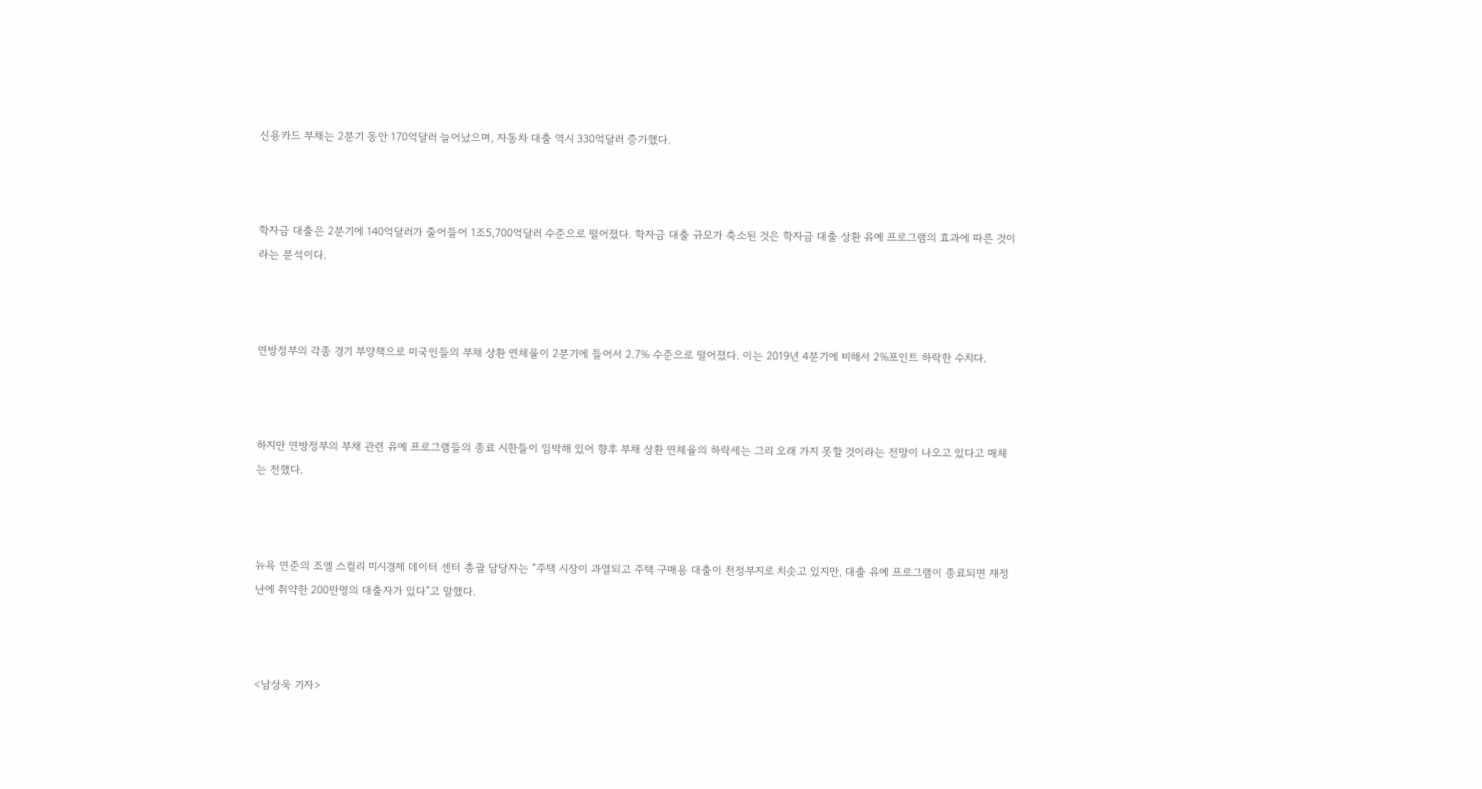신용카드 부채는 2분기 동안 170억달러 늘어났으며, 자동차 대출 역시 330억달러 증가했다.



학자금 대출은 2분기에 140억달러가 줄어들어 1조5,700억달러 수준으로 떨어졌다. 학자금 대출 규모가 축소된 것은 학자금 대출 상환 유예 프로그램의 효과에 따른 것이라는 분석이다.



연방정부의 각종 경기 부양책으로 미국인들의 부채 상환 연체율이 2분기에 들어서 2.7% 수준으로 떨어졌다. 이는 2019년 4분기에 비해서 2%포인트 하락한 수치다.



하지만 연방정부의 부채 관련 유예 프로그램들의 종료 시한들이 임박해 있어 향후 부채 상환 연체율의 하락세는 그리 오래 가지 못할 것이라는 전망이 나오고 있다고 매체는 전했다.



뉴욕 연준의 조엘 스컬리 미시경제 데이터 센터 총괄 담당자는 “주택 시장이 과열되고 주택 구매용 대출이 천정부지로 치솟고 있지만, 대출 유예 프로그램이 종료되면 재정난에 취약한 200만명의 대출자가 있다”고 말했다.



<남상욱 기자>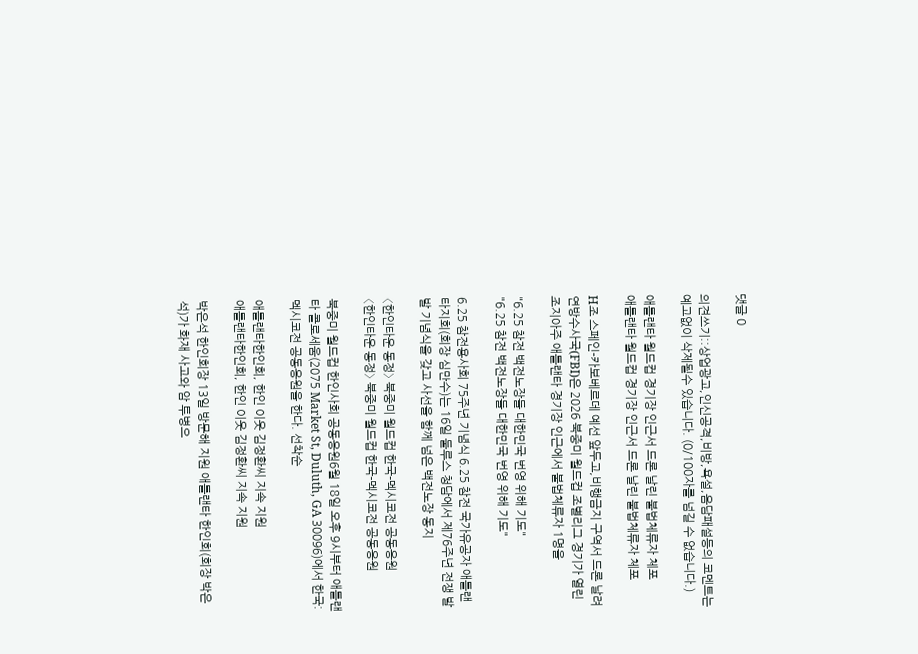댓글 0

의견쓰기::상업광고,인신공격,비방,욕설,음담패설등의 코멘트는 예고없이 삭제될수 있습니다. (0/100자를 넘길 수 없습니다.)

애틀랜타 월드컵 경기장 인근서 드론 날린 불법체류자 체포
애틀랜타 월드컵 경기장 인근서 드론 날린 불법체류자 체포

H조 스페인-카보베르데 예선 앞두고,비행금지 구역서 드론 날려 연방수사국(FBI)은 2026 북중미 월드컵 조별리그 경기가 열린 조지아주 애틀랜타 경기장 인근에서 불법체류자 1명을

"6.25 참전 백전노장들 대한민국 번영 위해 기도"
"6.25 참전 백전노장들 대한민국 번영 위해 기도"

6.25 참전용사회 75주년 기념식 6.25 참전 국가유공자 애틀랜타지회(회장 심만수)는 16일 둘루스 청담에서 제76주년 전쟁 발발 기념식을 갖고 사선을 함께 넘은 백전노장 동지

〈한인타운 동정〉 북중미 월드컵 한국-멕시코전 공동응원
〈한인타운 동정〉 북중미 월드컵 한국-멕시코전 공동응원

북중미 월드컵 한인사회 공동응원6월 18일 오후 9시부터 애틀랜타 콜로세움(2075 Market St, Duluth, GA 30096)에서 한국:멕시코전 공동응원을 한다. 선착순

애틀랜타한인회, 한인 이웃 김정환씨 지속 지원
애틀랜타한인회, 한인 이웃 김정환씨 지속 지원

박은석 한인회장 13일 방문해 지원 애틀랜타 한인회(회장 박은석)가 화재 사고와 암 투병으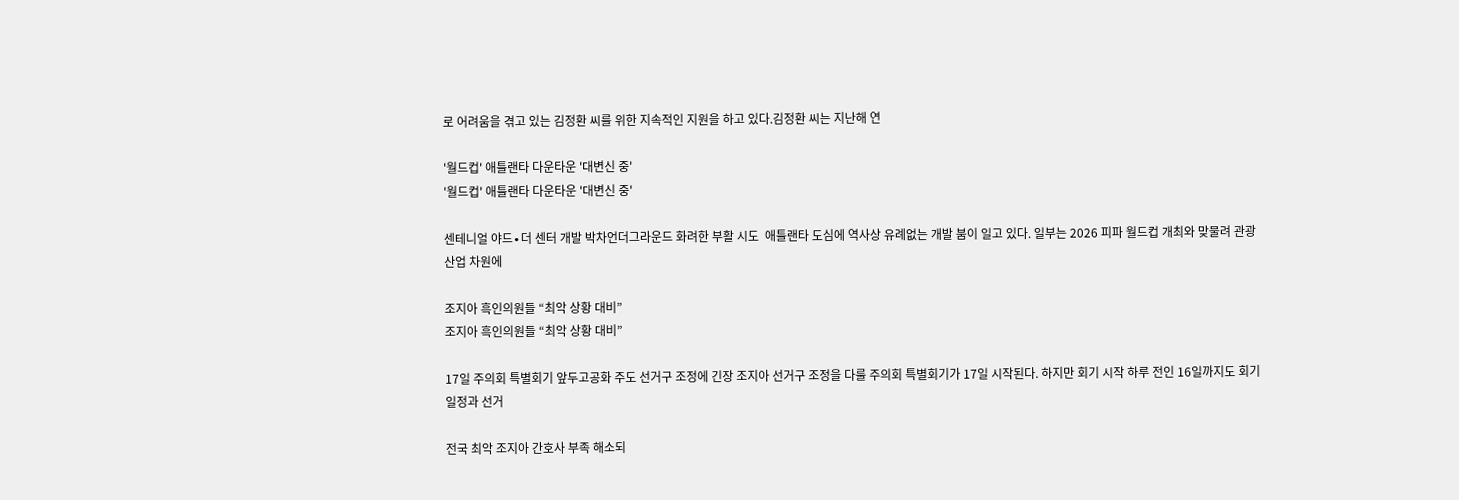로 어려움을 겪고 있는 김정환 씨를 위한 지속적인 지원을 하고 있다.김정환 씨는 지난해 연

'월드컵' 애틀랜타 다운타운 '대변신 중'
'월드컵' 애틀랜타 다운타운 '대변신 중'

센테니얼 야드∙더 센터 개발 박차언더그라운드 화려한 부활 시도  애틀랜타 도심에 역사상 유례없는 개발 붐이 일고 있다. 일부는 2026 피파 월드컵 개최와 맞물려 관광 산업 차원에

조지아 흑인의원들 “최악 상황 대비”
조지아 흑인의원들 “최악 상황 대비”

17일 주의회 특별회기 앞두고공화 주도 선거구 조정에 긴장 조지아 선거구 조정을 다룰 주의회 특별회기가 17일 시작된다. 하지만 회기 시작 하루 전인 16일까지도 회기 일정과 선거

전국 최악 조지아 간호사 부족 해소되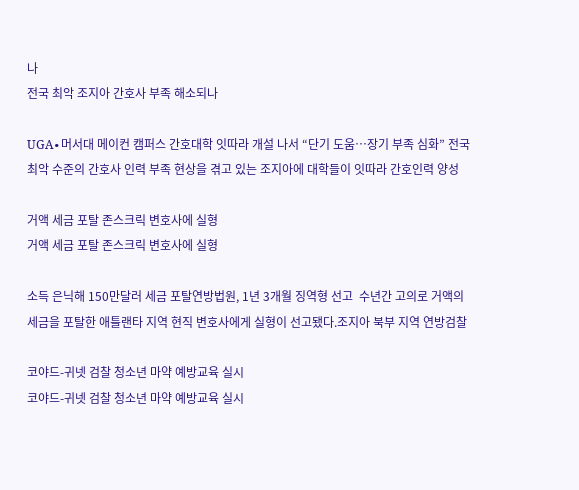나
전국 최악 조지아 간호사 부족 해소되나

UGA∙머서대 메이컨 캠퍼스 간호대학 잇따라 개설 나서 “단기 도움…장기 부족 심화” 전국 최악 수준의 간호사 인력 부족 현상을 겪고 있는 조지아에 대학들이 잇따라 간호인력 양성

거액 세금 포탈 존스크릭 변호사에 실형
거액 세금 포탈 존스크릭 변호사에 실형

소득 은닉해 150만달러 세금 포탈연방법원, 1년 3개월 징역형 선고  수년간 고의로 거액의 세금을 포탈한 애틀랜타 지역 현직 변호사에게 실형이 선고됐다.조지아 북부 지역 연방검찰

코야드-귀넷 검찰 청소년 마약 예방교육 실시
코야드-귀넷 검찰 청소년 마약 예방교육 실시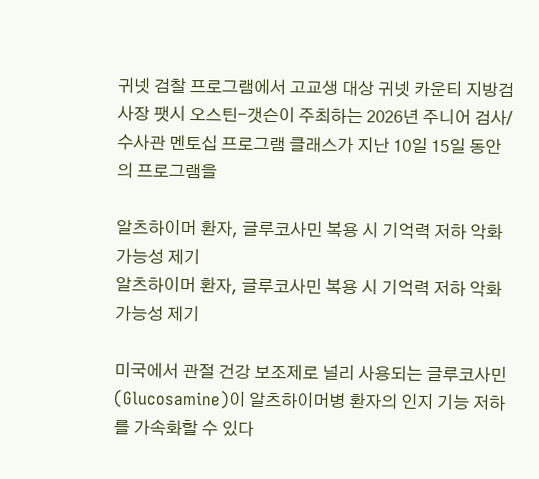귀넷 검찰 프로그램에서 고교생 대상 귀넷 카운티 지방검사장 팻시 오스틴-갯슨이 주최하는 2026년 주니어 검사/수사관 멘토십 프로그램 클래스가 지난 10일 15일 동안의 프로그램을

알츠하이머 환자, 글루코사민 복용 시 기억력 저하 악화 가능성 제기
알츠하이머 환자, 글루코사민 복용 시 기억력 저하 악화 가능성 제기

미국에서 관절 건강 보조제로 널리 사용되는 글루코사민(Glucosamine)이 알츠하이머병 환자의 인지 기능 저하를 가속화할 수 있다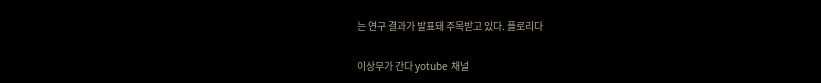는 연구 결과가 발표돼 주목받고 있다. 플로리다

이상무가 간다 yotube 채널